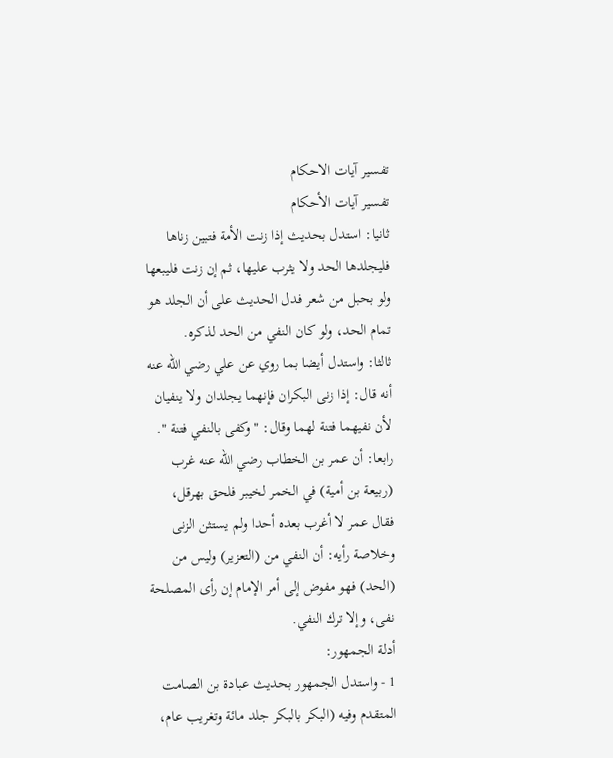تفسیر آیات الاحکام
تفسير آيات الأحكام
ثانيا: استدل بحديث إذا زنت الأمة فتبين زناها فليجلدها الحد ولا يثرب عليها، ثم إن زنت فليبعها ولو بحبل من شعر فدل الحديث على أن الجلد هو تمام الحد، ولو كان النفي من الحد لذكره.
ثالثا: واستدل أيضا بما روي عن علي رضي الله عنه أنه قال: إذا زنى البكران فإنهما يجلدان ولا ينفيان لأن نفيهما فتنة لهما وقال: " وكفى بالنفي فتنة ".
رابعا: أن عمر بن الخطاب رضي الله عنه غرب (ربيعة بن أمية) في الخمر لخيبر فلحق بهرقل، فقال عمر لا أغرب بعده أحدا ولم يستثن الزنى وخلاصة رأيه: أن النفي من (التعزير) وليس من (الحد) فهو مفوض إلى أمر الإمام إن رأى المصلحة نفى، وإلا ترك النفي.
أدلة الجمهور:
1 - واستدل الجمهور بحديث عبادة بن الصامت المتقدم وفيه (البكر بالبكر جلد مائة وتغريب عام،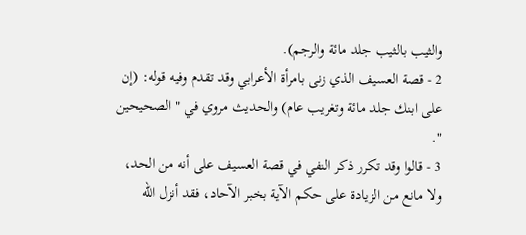والثيب بالثيب جلد مائة والرجم).
2 - قصة العسيف الذي زنى بامرأة الأعرابي وقد تقدم وفيه قوله: (إن على ابنك جلد مائة وتغريب عام) والحديث مروي في " الصحيحين ".
3 - قالوا وقد تكرر ذكر النفي في قصة العسيف على أنه من الحد، ولا مانع من الزيادة على حكم الآية بخبر الآحاد، فقد أنزل الله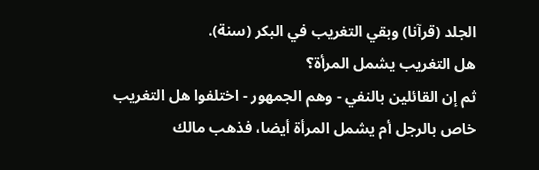الجلد (قرآنا) وبقي التغريب في البكر (سنة).
هل التغريب يشمل المرأة؟
ثم إن القائلين بالنفي - وهم الجمهور - اختلفوا هل التغريب خاص بالرجل أم يشمل المرأة أيضا، فذهب مالك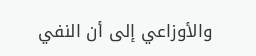والأوزاعي إلى أن النفي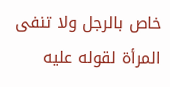خاص بالرجل ولا تنفى المرأة لقوله عليه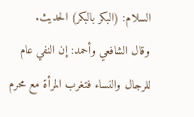السلام: (البكر بالبكر) الحديث.
وقال الشافعي وأحمد: إن النفي عام للرجال والنساء فتغرب المرأة مع محرم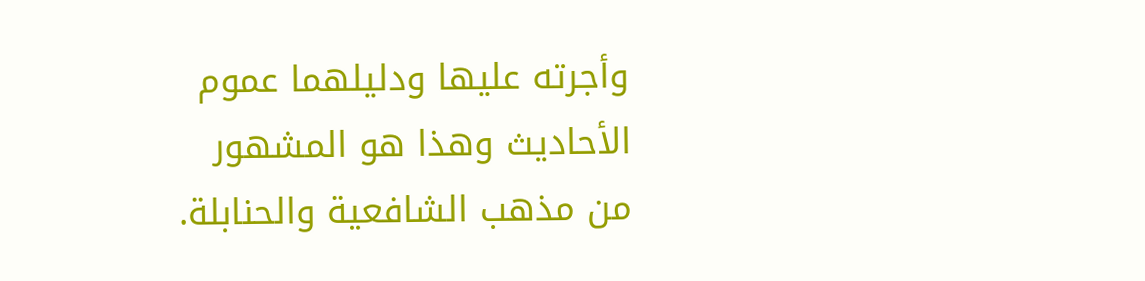وأجرته عليها ودليلهما عموم الأحاديث وهذا هو المشهور من مذهب الشافعية والحنابلة.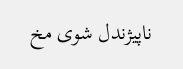ناپیژندل شوی مخ